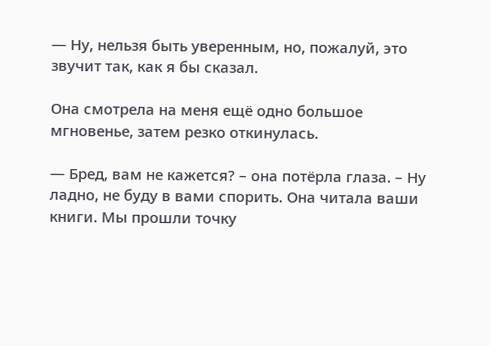— Ну, нельзя быть уверенным, но, пожалуй, это звучит так, как я бы сказал.

Она смотрела на меня ещё одно большое мгновенье, затем резко откинулась.

— Бред, вам не кажется? – она потёрла глаза. – Ну ладно, не буду в вами спорить. Она читала ваши книги. Мы прошли точку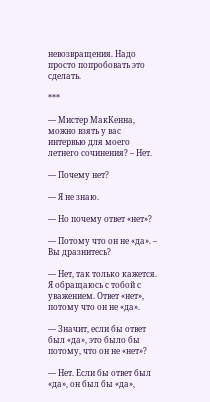невозвращения. Надо просто попробовать это сделать.

***

— Мистер МакКенна, можно взять у вас интервью для моего летнего сочинения? – Нет.

— Почему нет?

— Я не знаю.

— Но почему ответ «нет»?

— Потому что он не «да». – Вы дразнитесь?

— Нет, так только кажется. Я обращаюсь с тобой с уважением. Ответ «нет», потому что он не «да».

— Значит, если бы ответ был «да», это было бы потому, что он не «нет»?

— Нет. Если бы ответ был «да», он был бы «да»,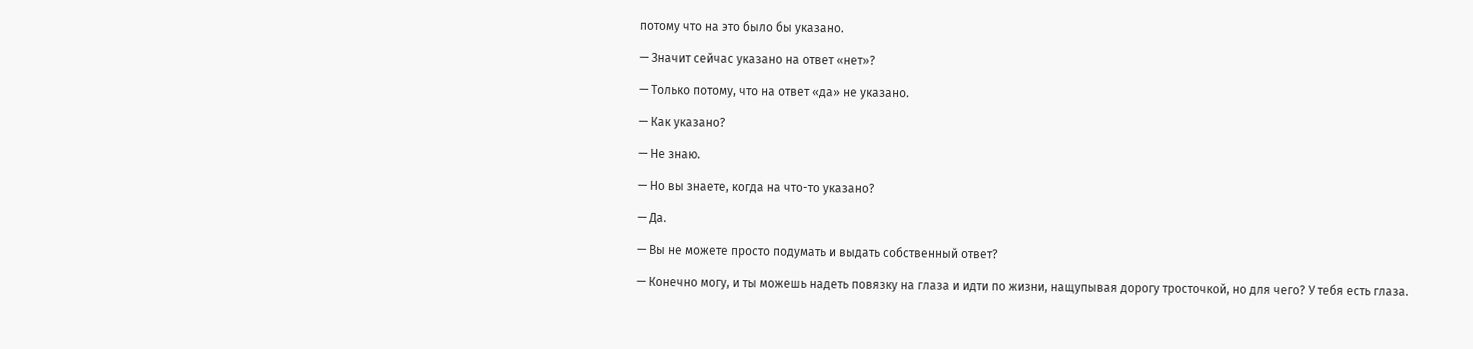потому что на это было бы указано.

— Значит сейчас указано на ответ «нет»?

— Только потому, что на ответ «да» не указано.

— Как указано?

— Не знаю.

— Но вы знаете, когда на что-то указано?

— Да.

— Вы не можете просто подумать и выдать собственный ответ?

— Конечно могу, и ты можешь надеть повязку на глаза и идти по жизни, нащупывая дорогу тросточкой, но для чего? У тебя есть глаза.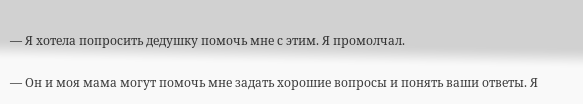— Я хотела попросить дедушку помочь мне с этим. Я промолчал.

— Он и моя мама могут помочь мне задать хорошие вопросы и понять ваши ответы. Я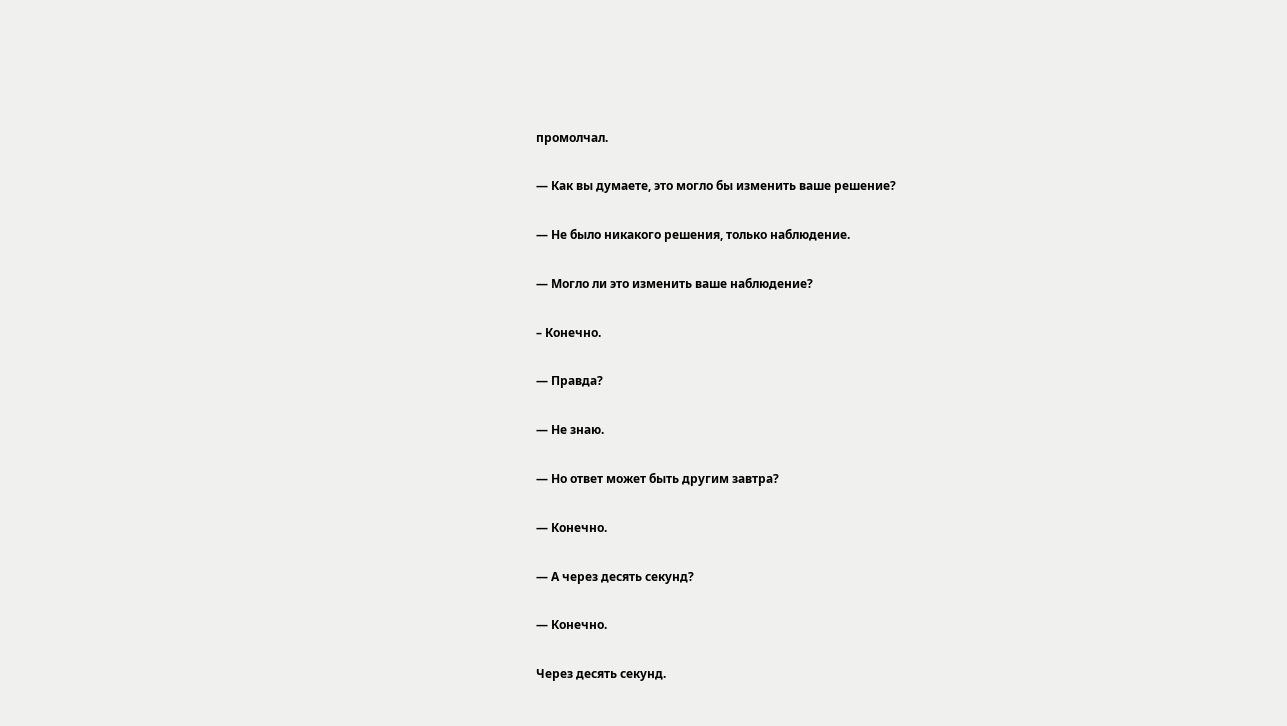промолчал.

— Как вы думаете, это могло бы изменить ваше решение?

— Не было никакого решения, только наблюдение.

— Могло ли это изменить ваше наблюдение?

– Конечно.

— Правда?

— Не знаю.

— Но ответ может быть другим завтра?

— Конечно.

— А через десять секунд?

— Конечно.

Через десять секунд.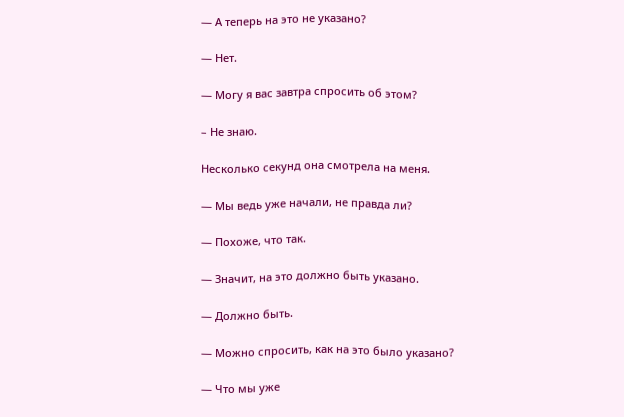— А теперь на это не указано?

— Нет.

— Могу я вас завтра спросить об этом?

– Не знаю.

Несколько секунд она смотрела на меня.

— Мы ведь уже начали, не правда ли?

— Похоже, что так.

— Значит, на это должно быть указано.

— Должно быть.

— Можно спросить, как на это было указано?

— Что мы уже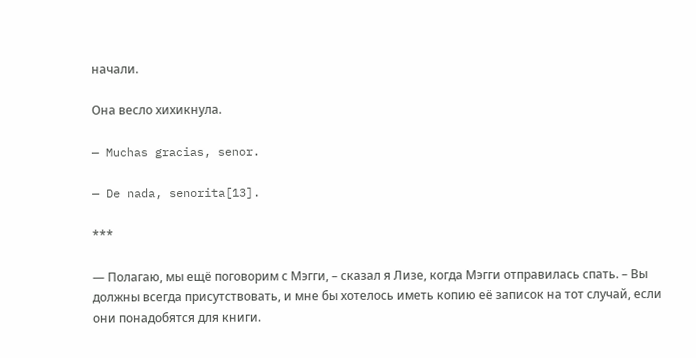начали.

Она весло хихикнула.

— Muchas gracias, senor.

— De nada, senorita[13].

***

— Полагаю, мы ещё поговорим с Мэгги, – сказал я Лизе, когда Мэгги отправилась спать. – Вы должны всегда присутствовать, и мне бы хотелось иметь копию её записок на тот случай, если они понадобятся для книги.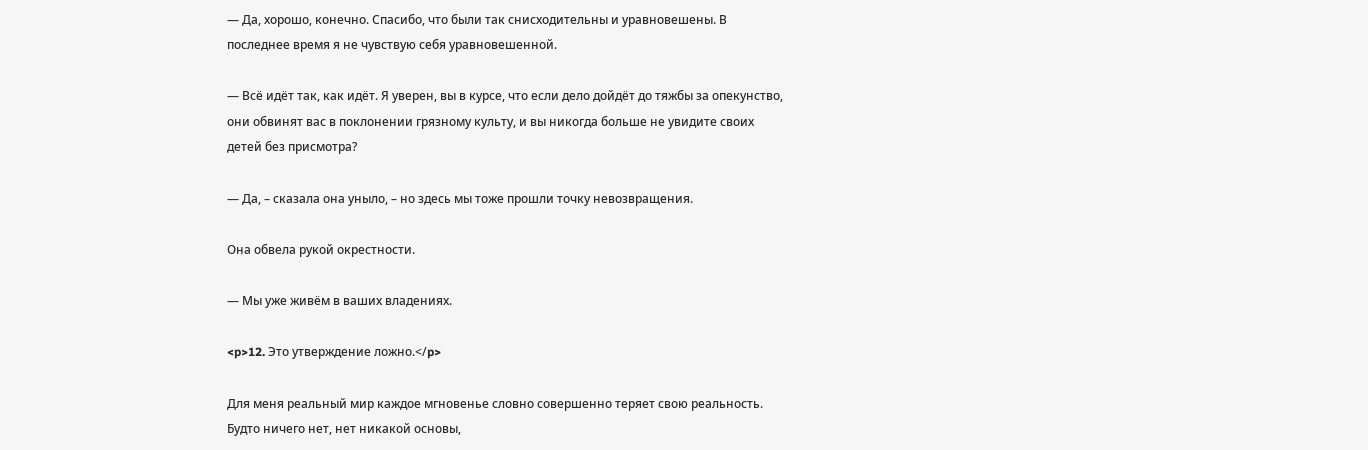— Да, хорошо, конечно. Спасибо, что были так снисходительны и уравновешены. В последнее время я не чувствую себя уравновешенной.

— Всё идёт так, как идёт. Я уверен, вы в курсе, что если дело дойдёт до тяжбы за опекунство, они обвинят вас в поклонении грязному культу, и вы никогда больше не увидите своих детей без присмотра?

— Да, – сказала она уныло, – но здесь мы тоже прошли точку невозвращения.

Она обвела рукой окрестности.

— Мы уже живём в ваших владениях.

<p>12. Это утверждение ложно.</p>

Для меня реальный мир каждое мгновенье словно совершенно теряет свою реальность. Будто ничего нет, нет никакой основы,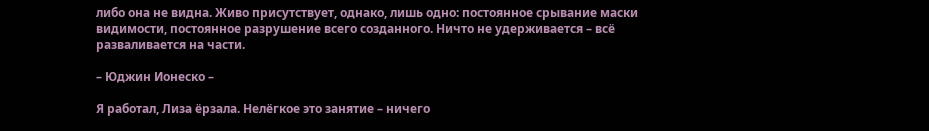либо она не видна. Живо присутствует, однако, лишь одно: постоянное срывание маски видимости, постоянное разрушение всего созданного. Ничто не удерживается – всё разваливается на части.

– Юджин Ионеско –

Я работал, Лиза ёрзала. Нелёгкое это занятие – ничего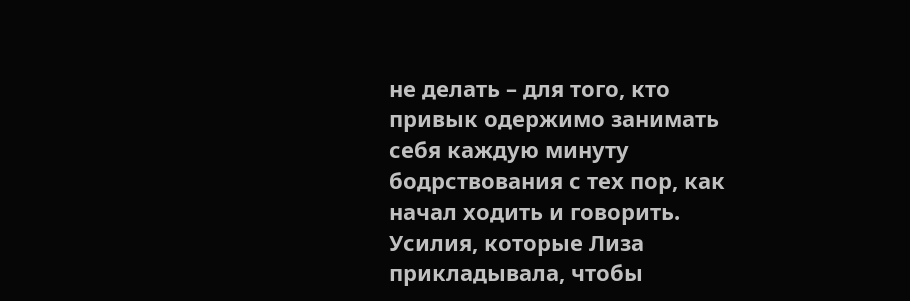не делать – для того, кто привык одержимо занимать себя каждую минуту бодрствования с тех пор, как начал ходить и говорить. Усилия, которые Лиза прикладывала, чтобы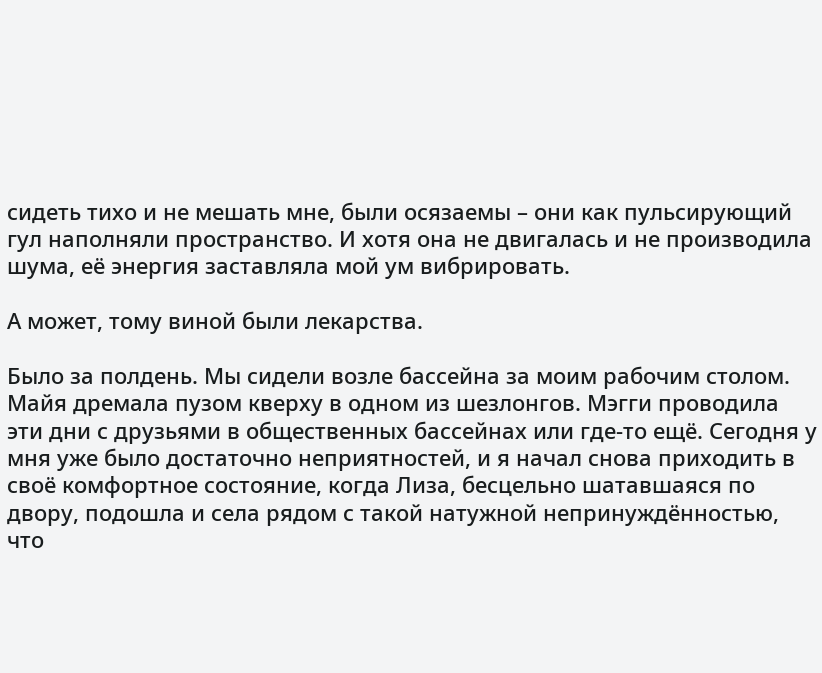сидеть тихо и не мешать мне, были осязаемы – они как пульсирующий гул наполняли пространство. И хотя она не двигалась и не производила шума, её энергия заставляла мой ум вибрировать.

А может, тому виной были лекарства.

Было за полдень. Мы сидели возле бассейна за моим рабочим столом. Майя дремала пузом кверху в одном из шезлонгов. Мэгги проводила эти дни с друзьями в общественных бассейнах или где-то ещё. Сегодня у мня уже было достаточно неприятностей, и я начал снова приходить в своё комфортное состояние, когда Лиза, бесцельно шатавшаяся по двору, подошла и села рядом с такой натужной непринуждённостью, что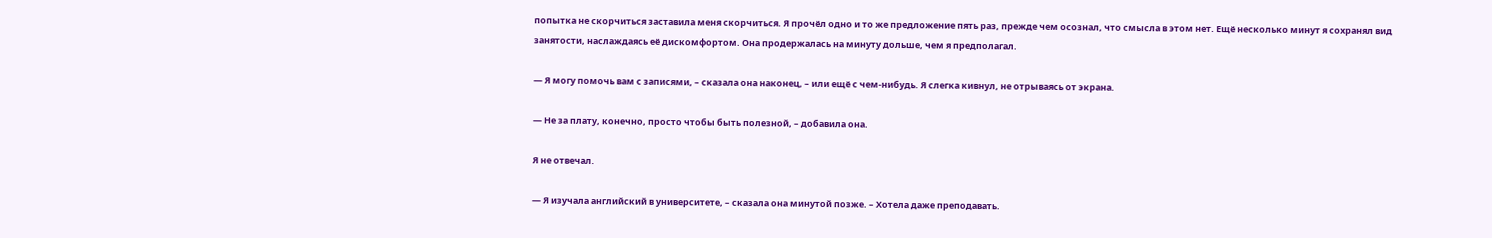попытка не скорчиться заставила меня скорчиться. Я прочёл одно и то же предложение пять раз, прежде чем осознал, что смысла в этом нет. Ещё несколько минут я сохранял вид занятости, наслаждаясь её дискомфортом. Она продержалась на минуту дольше, чем я предполагал.

— Я могу помочь вам с записями, – сказала она наконец, – или ещё с чем-нибудь. Я слегка кивнул, не отрываясь от экрана.

— Не за плату, конечно, просто чтобы быть полезной, – добавила она.

Я не отвечал.

— Я изучала английский в университете, – сказала она минутой позже. – Хотела даже преподавать.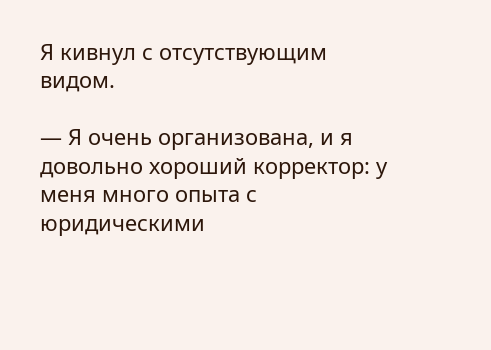Я кивнул с отсутствующим видом.

— Я очень организована, и я довольно хороший корректор: у меня много опыта с юридическими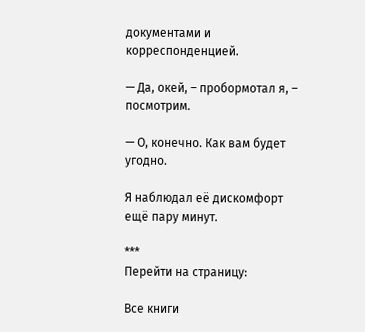документами и корреспонденцией.

— Да, окей, – пробормотал я, – посмотрим.

— О, конечно. Как вам будет угодно.

Я наблюдал её дискомфорт ещё пару минут.

***
Перейти на страницу:

Все книги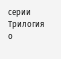серии Трилогия о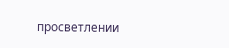просветлении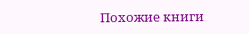Похожие книги